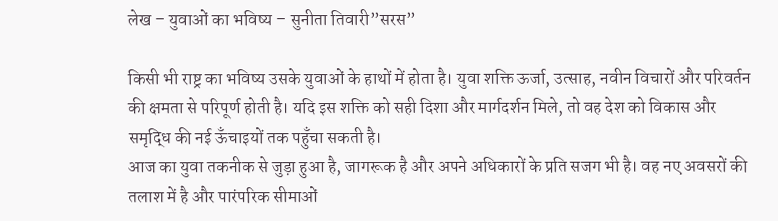लेख – युवाओं का भविष्य – सुनीता तिवारी”सरस”

किसी भी राष्ट्र का भविष्य उसके युवाओं के हाथों में होता है। युवा शक्ति ऊर्जा, उत्साह, नवीन विचारों और परिवर्तन की क्षमता से परिपूर्ण होती है। यदि इस शक्ति को सही दिशा और मार्गदर्शन मिले, तो वह देश को विकास और समृद्धि की नई ऊँचाइयों तक पहुँचा सकती है।
आज का युवा तकनीक से जुड़ा हुआ है, जागरूक है और अपने अधिकारों के प्रति सजग भी है। वह नए अवसरों की तलाश में है और पारंपरिक सीमाओं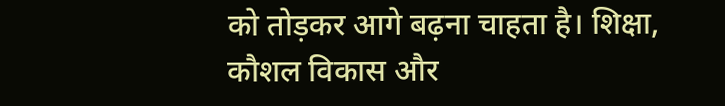को तोड़कर आगे बढ़ना चाहता है। शिक्षा, कौशल विकास और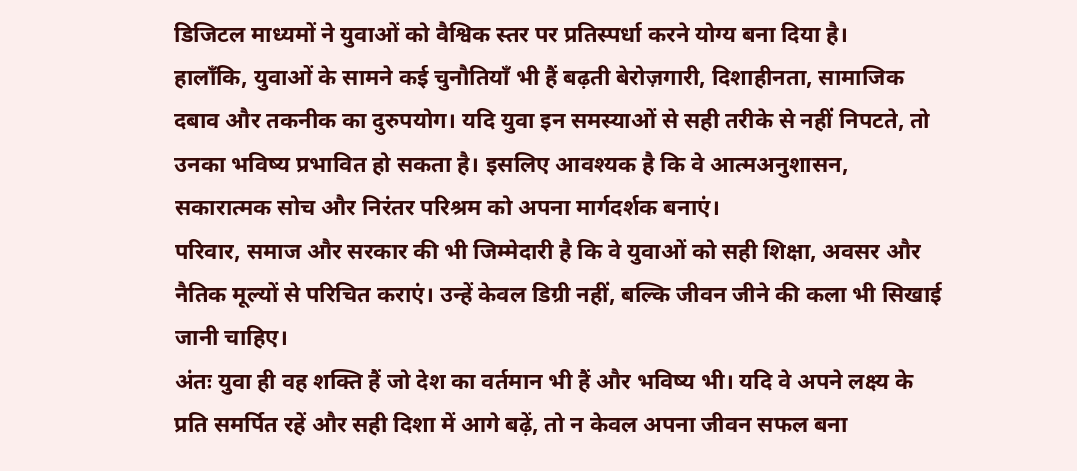डिजिटल माध्यमों ने युवाओं को वैश्विक स्तर पर प्रतिस्पर्धा करने योग्य बना दिया है।
हालाँकि, युवाओं के सामने कई चुनौतियाँ भी हैं बढ़ती बेरोज़गारी, दिशाहीनता, सामाजिक दबाव और तकनीक का दुरुपयोग। यदि युवा इन समस्याओं से सही तरीके से नहीं निपटते, तो उनका भविष्य प्रभावित हो सकता है। इसलिए आवश्यक है कि वे आत्मअनुशासन, सकारात्मक सोच और निरंतर परिश्रम को अपना मार्गदर्शक बनाएं।
परिवार, समाज और सरकार की भी जिम्मेदारी है कि वे युवाओं को सही शिक्षा, अवसर और नैतिक मूल्यों से परिचित कराएं। उन्हें केवल डिग्री नहीं, बल्कि जीवन जीने की कला भी सिखाई जानी चाहिए।
अंतः युवा ही वह शक्ति हैं जो देश का वर्तमान भी हैं और भविष्य भी। यदि वे अपने लक्ष्य के प्रति समर्पित रहें और सही दिशा में आगे बढ़ें, तो न केवल अपना जीवन सफल बना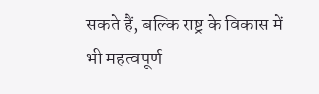सकते हैं, बल्कि राष्ट्र के विकास में भी महत्वपूर्ण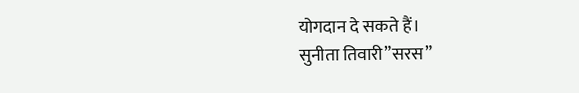योगदान दे सकते हैं।
सुनीता तिवारी”सरस”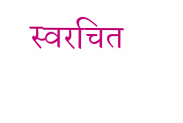स्वरचित